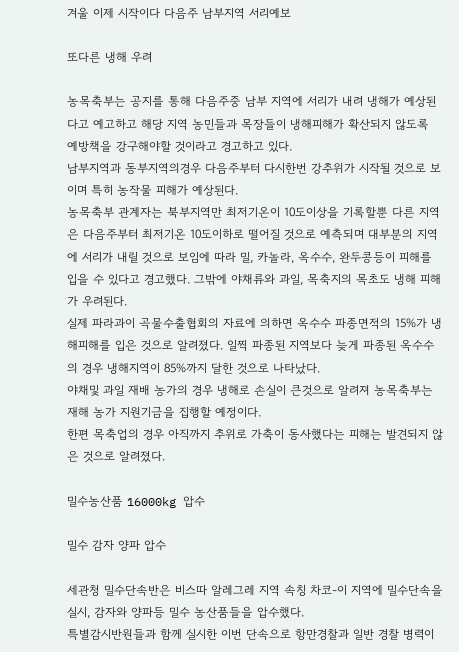겨울 이제 시작이다 다음주 남부지역 서리예보

또다른 냉해 우려

농목축부는 공지를 통해 다음주중 남부 지역에 서리가 내려 냉해가 예상된다고 예고하고 해당 지역 농민들과 목장들이 냉해피해가 확산되지 않도록 예방책을 강구해야할 것이라고 경고하고 있다.
남부지역과 동부지역의경우 다음주부터 다시한번 강추위가 시작될 것으로 보이며 특히 농작물 피해가 예상된다.
농목축부 관계자는 북부지역만 최저기온이 10도이상을 기록할뿐 다른 지역은 다음주부터 최저기온 10도이하로 떨어질 것으로 예측되며 대부분의 지역에 서리가 내릴 것으로 보임에 따라 밀, 카놀라, 옥수수, 완두콩등이 피해를 입을 수 있다고 경고했다. 그밖에 야채류와 과일, 목축지의 목초도 냉해 피해가 우려된다.
실제 파라과이 곡물수출협회의 자료에 의하면 옥수수 파종면적의 15%가 냉해피해를 입은 것으로 알려졌다. 일찍 파종된 지역보다 늦게 파종된 옥수수의 경우 냉해지역이 85%까지 달한 것으로 나타났다.
야채및 과일 재배 농가의 경우 냉해로 손실이 큰것으로 알려져 농목축부는 재해 농가 지원기금을 집행할 예정이다.
한편 목축업의 경우 아직까지 추위로 가축이 동사했다는 피해는 발견되지 않은 것으로 알려졌다.

밀수농산품 16000kg 압수

밀수 감자 양파 압수

세관청 밀수단속반은 비스따 알레그레 지역 속칭 차코-이 지역에 밀수단속을 실시, 감자와 양파등 밀수 농산품들을 압수했다.
특별감시반원들과 함께 실시한 이번 단속으로 항만경찰과 일반 경찰 병력이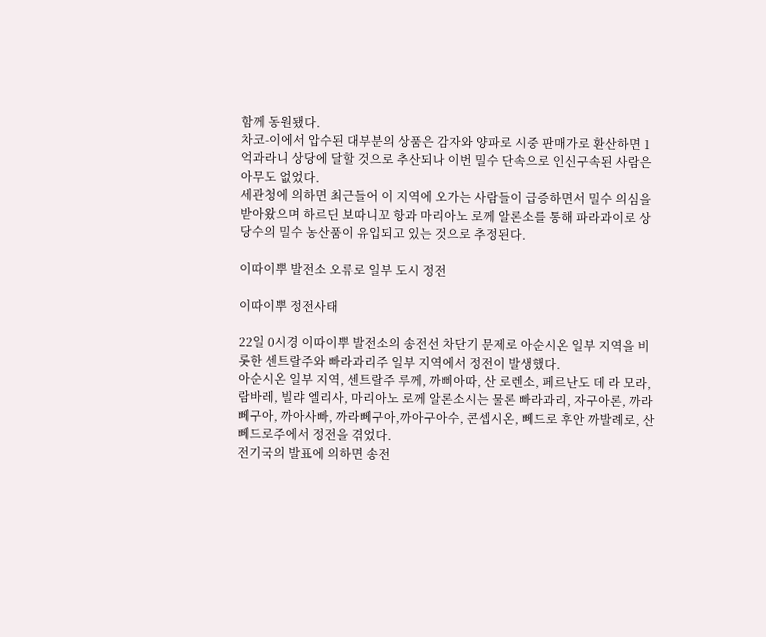함께 동원됐다.
차코-이에서 압수된 대부분의 상품은 감자와 양파로 시중 판매가로 환산하면 1억과라니 상당에 달할 것으로 추산되나 이번 밀수 단속으로 인신구속된 사람은 아무도 없었다.
세관청에 의하면 최근들어 이 지역에 오가는 사람들이 급증하면서 밀수 의심을 받아왔으며 하르딘 보따니꼬 항과 마리아노 로께 알론소를 통해 파라과이로 상당수의 밀수 농산품이 유입되고 있는 것으로 추정된다.

이따이뿌 발전소 오류로 일부 도시 정전

이따이뿌 정전사태

22일 0시경 이따이뿌 발전소의 송전선 차단기 문제로 아순시온 일부 지역을 비롯한 센트랄주와 빠라과리주 일부 지역에서 정전이 발생했다.
아순시온 일부 지역, 센트랄주 루께, 까삐아따, 산 로렌소, 페르난도 데 라 모라, 람바레, 빌랴 엘리사, 마리아노 로께 알론소시는 물론 빠라과리, 자구아론, 까라뻬구아, 까아사빠, 까라뻬구아,까아구아수, 콘셉시온, 뻬드로 후안 까발례로, 산뻬드로주에서 정전을 겪었다.
전기국의 발표에 의하면 송전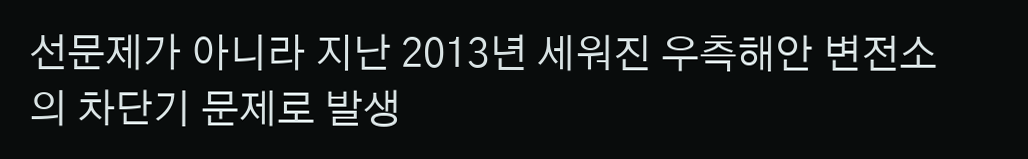선문제가 아니라 지난 2013년 세워진 우측해안 변전소의 차단기 문제로 발생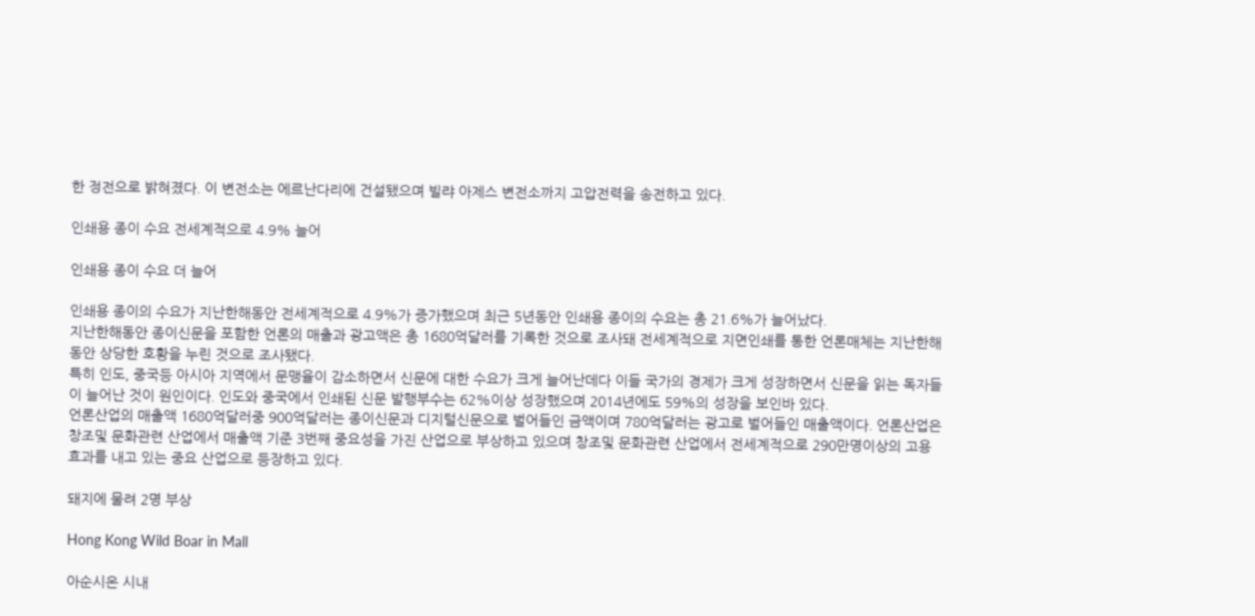한 정전으로 밝혀졌다. 이 변전소는 에르난다리에 건설됐으며 빌랴 아제스 변전소까지 고압전력을 송전하고 있다.

인쇄용 종이 수요 전세계적으로 4.9% 늘어

인쇄용 종이 수요 더 늘어

인쇄용 종이의 수요가 지난한해동안 전세계적으로 4.9%가 증가했으며 최근 5년동안 인쇄용 종이의 수요는 총 21.6%가 늘어났다.
지난한해동안 종이신문을 포함한 언론의 매출과 광고액은 총 1680억달러를 기록한 것으로 조사돼 전세계적으로 지면인쇄를 통한 언론매체는 지난한해동안 상당한 호황을 누린 것으로 조사됐다.
특히 인도, 중국등 아시아 지역에서 문맹율이 감소하면서 신문에 대한 수요가 크게 늘어난데다 이들 국가의 경제가 크게 성장하면서 신문을 읽는 독자들이 늘어난 것이 원인이다. 인도와 중국에서 인쇄된 신문 발행부수는 62%이상 성장했으며 2014년에도 59%의 성장을 보인바 있다.
언론산업의 매출액 1680억달러중 900억달러는 종이신문과 디지털신문으로 벌어들인 금액이며 780억달러는 광고로 벌어들인 매출액이다. 언론산업은 창조및 문화관련 산업에서 매출액 기준 3번째 중요성을 가진 산업으로 부상하고 있으며 창조및 문화관련 산업에서 전세계적으로 290만명이상의 고용효과를 내고 있는 중요 산업으로 등장하고 있다.

돼지에 물려 2명 부상

Hong Kong Wild Boar in Mall

아순시온 시내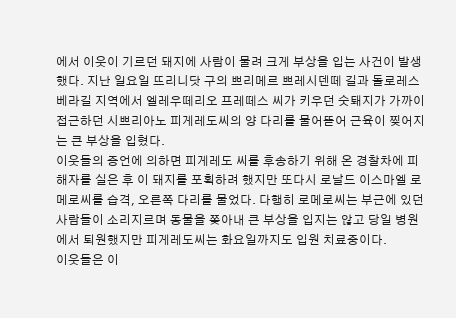에서 이웃이 기르던 돼지에 사람이 물려 크게 부상을 입는 사건이 발생했다. 지난 일요일 뜨리니닷 구의 쁘리메르 쁘레시덴떼 길과 돌로레스 베라길 지역에서 엘레우떼리오 프레떼스 씨가 키우던 숫퇘지가 가까이 접근하던 시쁘리아노 피게레도씨의 양 다리를 물어뜯어 근육이 찢어지는 큰 부상을 입혔다.
이웃들의 증언에 의하면 피게레도 씨를 후송하기 위해 온 경찰차에 피해자를 실은 후 이 돼지를 포획하려 했지만 또다시 로날드 이스마엘 로메로씨를 습격, 오른쪽 다리를 물었다. 다행히 로메로씨는 부근에 있던 사람들이 소리지르며 동물을 쫒아내 큰 부상을 입지는 않고 당일 병원에서 퇴원했지만 피게레도씨는 화요일까지도 입원 치료중이다.
이웃들은 이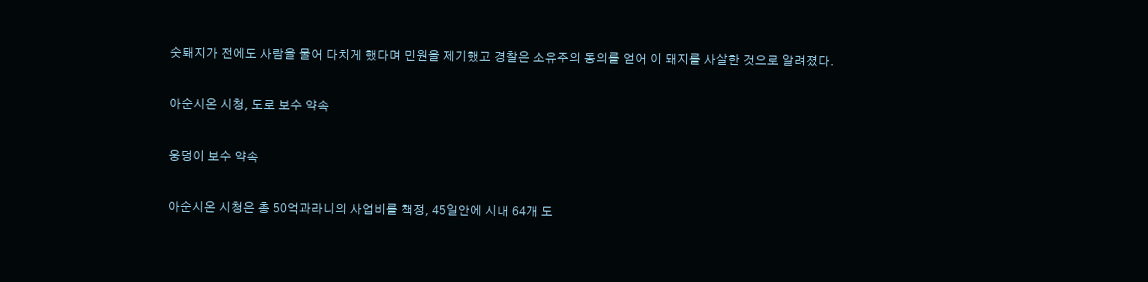숫퇘지가 전에도 사람을 물어 다치게 했다며 민원을 제기했고 경찰은 소유주의 동의를 얻어 이 돼지를 사살한 것으로 알려졌다.

아순시온 시청, 도로 보수 약속

웅덩이 보수 약속

아순시온 시청은 총 50억과라니의 사업비를 책정, 45일안에 시내 64개 도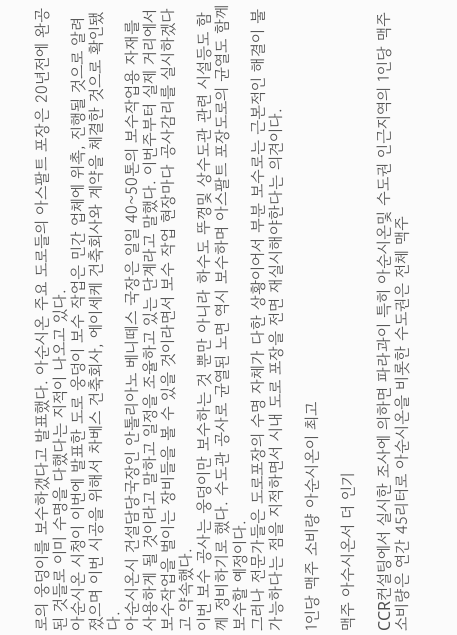로의 웅덩이를 보수하갰다고 발표했다. 아순시온 주요 도로들의 아스팔트 포장은 20년전에 완공된 것들로 이미 수명을 다했다는 지적이 나오고 있다.
아순시온 시청이 이번에 발표한 도로 웅덩이 보수 작업은 민간 업체에 위촉, 진행될 것으로 알려졌으며 이번 시공을 위해서 차베스 건축회사, 에이세케 건축회사와 계약을 체결한 것으로 확인됐다.
아순시온시 건설담당국장인 안톨리아노 베니떼스 국장은 일일 40~50톤의 보수작업용 자재를 사용하게 될 것이라고 말하고 일정을 조율하고 있는 단계라고 말했다. 이번주부터 실제 거리에서 보수작업을 벌이는 장비들을 볼 수 있을 것이라면서 보수 작업 현장마다 공사감리를 실시하겠다고 약속했다.
이번 보수 공사는 웅덩이만 보수하는 것 뿐만 아니라 하수도 뚜껑및 상수도관 관련 시설등도 함께 정비하기로 했다. 수도관 공사로 균열된 노면 역시 보수하며 아스팔트 포장도로의 균열도 함께 보수할 예정이다.
그러나 전문가들은 도로포장의 수명 자체가 다한 상황이어서 부분 보수로는 근본적인 해결이 불가능하다는 점을 지적하면서 시내 도로 포장을 전면 재실시해야한다는 의견이다.

1인당 맥주 소비량 아순시온이 최고

맥주 아수시온서 더 인기

CCR컨설팅에서 실시한 조사에 의하면 파라과이 특히 아순시온및 수도권 인근지역의 1인당 맥주 소비량은 연간 45리터로 아순시온을 비롯한 수도권은 전체 맥주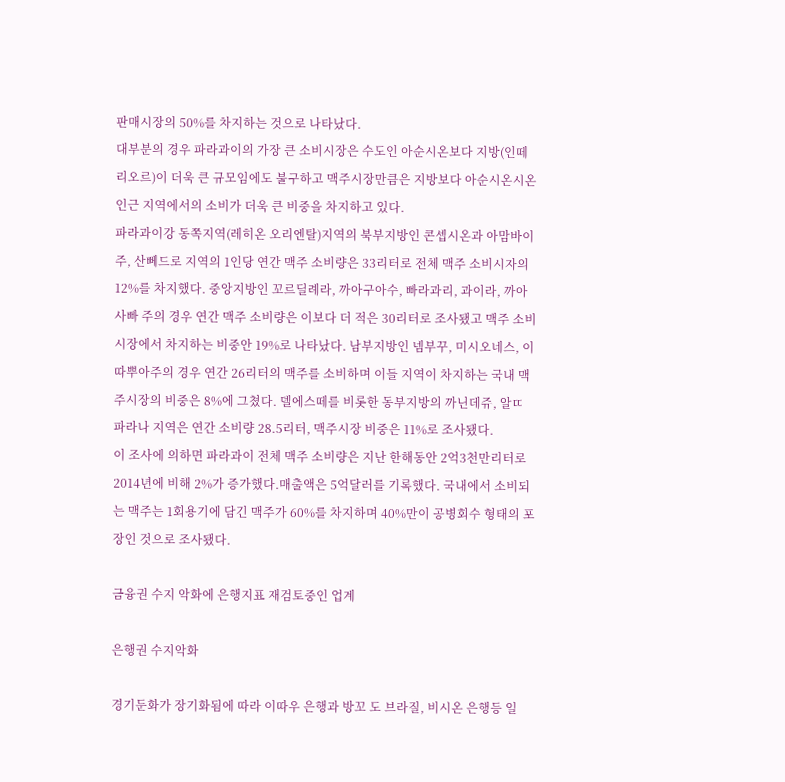판매시장의 50%를 차지하는 것으로 나타났다.
대부분의 경우 파라과이의 가장 큰 소비시장은 수도인 아순시온보다 지방(인떼리오르)이 더욱 큰 규모임에도 불구하고 맥주시장만큼은 지방보다 아순시온시온 인근 지역에서의 소비가 더욱 큰 비중을 차지하고 있다.
파라과이강 동쪽지역(레히온 오리엔탈)지역의 북부지방인 콘셉시온과 아맘바이주, 산뻬드로 지역의 1인당 연간 맥주 소비량은 33리터로 전체 맥주 소비시자의 12%를 차지했다. 중앙지방인 꼬르딜례라, 까아구아수, 빠라과리, 과이라, 까아사빠 주의 경우 연간 맥주 소비량은 이보다 더 적은 30리터로 조사됐고 맥주 소비시장에서 차지하는 비중안 19%로 나타났다. 남부지방인 넴부꾸, 미시오네스, 이따뿌아주의 경우 연간 26리터의 맥주를 소비하며 이들 지역이 차지하는 국내 맥주시장의 비중은 8%에 그쳤다. 델에스떼를 비롯한 동부지방의 까닌데쥬, 알ㄸ 파라나 지역은 연간 소비량 28.5리터, 맥주시장 비중은 11%로 조사됐다.
이 조사에 의하면 파라과이 전체 맥주 소비량은 지난 한해동안 2억3천만리터로 2014년에 비해 2%가 증가했다.매출액은 5억달러를 기록했다. 국내에서 소비되는 맥주는 1회용기에 담긴 맥주가 60%를 차지하며 40%만이 공병회수 형태의 포장인 것으로 조사됐다.

금융권 수지 악화에 은행지표 재검토중인 업계

은행권 수지악화

경기둔화가 장기화됨에 따라 이따우 은행과 방꼬 도 브라질, 비시온 은행등 일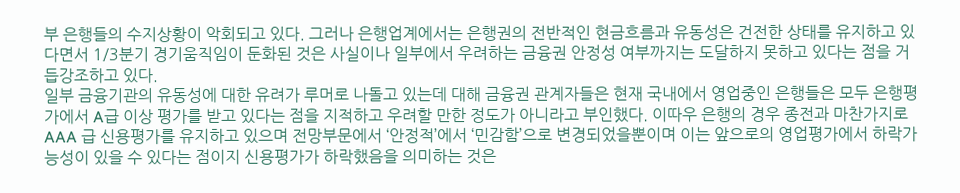부 은행들의 수지상황이 악회되고 있다. 그러나 은행업계에서는 은행권의 전반적인 현금흐름과 유동성은 건전한 상태를 유지하고 있다면서 1/3분기 경기움직임이 둔화된 것은 사실이나 일부에서 우려하는 금융권 안정성 여부까지는 도달하지 못하고 있다는 점을 거듭강조하고 있다.
일부 금융기관의 유동성에 대한 유려가 루머로 나돌고 있는데 대해 금융권 관계자들은 현재 국내에서 영업중인 은행들은 모두 은행평가에서 A급 이상 평가를 받고 있다는 점을 지적하고 우려할 만한 정도가 아니라고 부인했다. 이따우 은행의 경우 종전과 마찬가지로 AAA 급 신용평가를 유지하고 있으며 전망부문에서 ‘안정적’에서 ‘민감함’으로 변경되었을뿐이며 이는 앞으로의 영업평가에서 하락가능성이 있을 수 있다는 점이지 신용평가가 하락했음을 의미하는 것은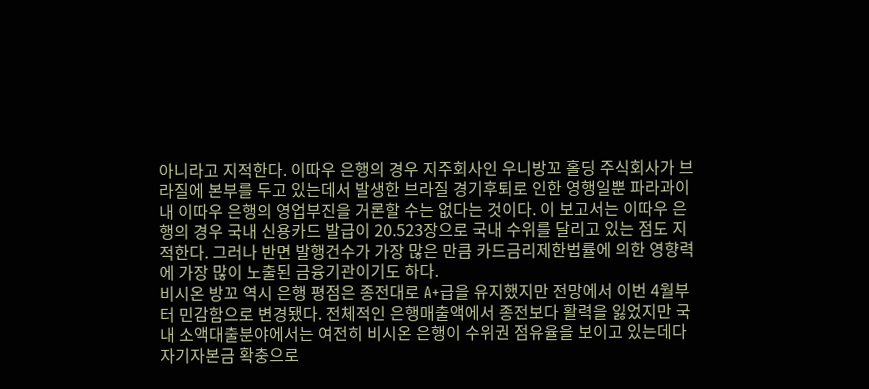아니라고 지적한다. 이따우 은행의 경우 지주회사인 우니방꼬 홀딩 주식회사가 브라질에 본부를 두고 있는데서 발생한 브라질 경기후퇴로 인한 영행일뿐 파라과이내 이따우 은행의 영업부진을 거론할 수는 없다는 것이다. 이 보고서는 이따우 은행의 경우 국내 신용카드 발급이 20.523장으로 국내 수위를 달리고 있는 점도 지적한다. 그러나 반면 발행건수가 가장 많은 만큼 카드금리제한법률에 의한 영향력에 가장 많이 노출된 금융기관이기도 하다.
비시온 방꼬 역시 은행 평점은 종전대로 A+급을 유지했지만 전망에서 이번 4월부터 민감함으로 변경됐다. 전체적인 은행매출액에서 종전보다 활력을 잃었지만 국내 소액대출분야에서는 여전히 비시온 은행이 수위권 점유율을 보이고 있는데다 자기자본금 확충으로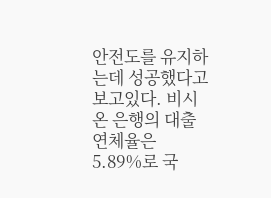안전도를 유지하는데 성공했다고 보고있다. 비시온 은행의 대출연체율은 5.89%로 국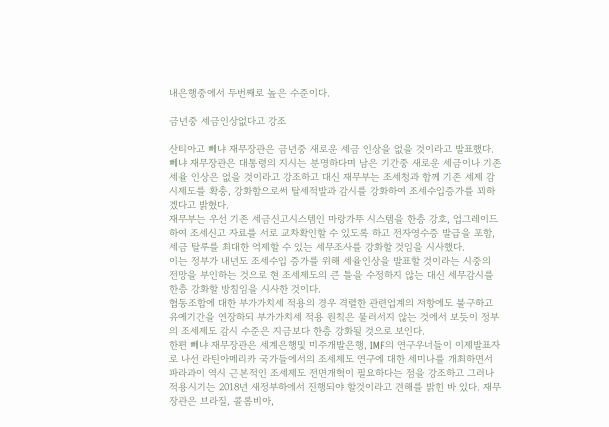내은행중에서 두번째로 높은 수준이다.

금년중 세금인상없다고 강조

산티아고 뻬냐 재무장관은 금년중 새로운 세금 인상을 없을 것이라고 발표했다. 뻬냐 재무장관은 대통령의 지시는 분명하다며 남은 기간중 새로운 세금이나 기존 세율 인상은 없을 것이라고 강조하고 대신 재무부는 조세청과 함께 기존 세제 감시제도를 확충, 강화함으로써 탈세적발과 감시를 강화하여 조세수입증가를 꾀하겠다고 밝혔다.
재무부는 우선 기존 세금신고시스템인 마랑가뚜 시스템을 한층 강호, 업그레이드하여 조세신고 자료를 서로 교차확인할 수 있도록 하고 전자영수증 발급을 포함, 세금 탈루를 최대한 억제할 수 있는 세무조사를 강화할 것임을 시사했다.
이는 정부가 내년도 조세수입 증가를 위해 세율인상을 발표할 것이라는 시중의 전망을 부인하는 것으로 현 조세제도의 큰 틀을 수정하지 않는 대신 세무감시를 한층 강화할 방침임을 시사한 것이다.
협동조합에 대한 부가가치세 적용의 경우 격렬한 관련업계의 저항에도 불구하고 유예기간을 연장하되 부가가치세 적용 원칙은 물러서지 않는 것에서 보듯이 정부의 조세제도 감시 수준은 지금보다 한층 강화될 것으로 보인다.
한편 뻬냐 재무장관은 세계은행및 미주개발은행, IMF의 연구우너들이 이제발표자로 나선 라틴아메리카 국가들에서의 조세제도 연구에 대한 세미나를 개최하면서 파라과이 역시 근본적인 조세제도 전면개혁이 필요하다는 점을 강조하고 그러나 적용시기는 2018년 새정부하에서 진행되야 할것이라고 견해를 밝힌 바 있다. 재무장관은 브라질, 콜롬비아,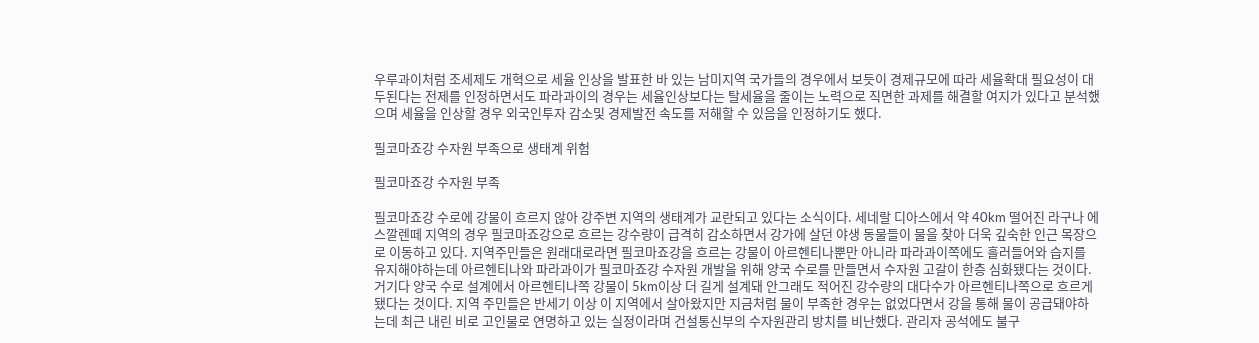우루과이처럼 조세제도 개혁으로 세율 인상을 발표한 바 있는 남미지역 국가들의 경우에서 보듯이 경제규모에 따라 세율확대 필요성이 대두된다는 전제를 인정하면서도 파라과이의 경우는 세율인상보다는 탈세율을 줄이는 노력으로 직면한 과제를 해결할 여지가 있다고 분석했으며 세율을 인상할 경우 외국인투자 감소및 경제발전 속도를 저해할 수 있음을 인정하기도 했다.

필코마죠강 수자원 부족으로 생태계 위험

필코마죠강 수자원 부족

필코마죠강 수로에 강물이 흐르지 않아 강주변 지역의 생태계가 교란되고 있다는 소식이다. 세네랄 디아스에서 약 40km 떨어진 라구나 에스깔렌떼 지역의 경우 필코마죠강으로 흐르는 강수량이 급격히 감소하면서 강가에 살던 야생 동물들이 물을 찾아 더욱 깊숙한 인근 목장으로 이동하고 있다. 지역주민들은 원래대로라면 필코마죠강을 흐르는 강물이 아르헨티나뿐만 아니라 파라과이쪽에도 흘러들어와 습지를 유지해야하는데 아르헨티나와 파라과이가 필코마죠강 수자원 개발을 위해 양국 수로를 만들면서 수자원 고갈이 한층 심화됐다는 것이다. 거기다 양국 수로 설계에서 아르헨티나쪽 강물이 5km이상 더 길게 설계돼 안그래도 적어진 강수량의 대다수가 아르헨티나쪽으로 흐르게됐다는 것이다. 지역 주민들은 반세기 이상 이 지역에서 살아왔지만 지금처럼 물이 부족한 경우는 없었다면서 강을 통해 물이 공급돼야하는데 최근 내린 비로 고인물로 연명하고 있는 실정이라며 건설통신부의 수자원관리 방치를 비난했다. 관리자 공석에도 불구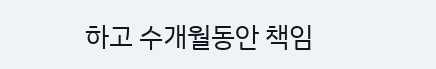하고 수개월동안 책임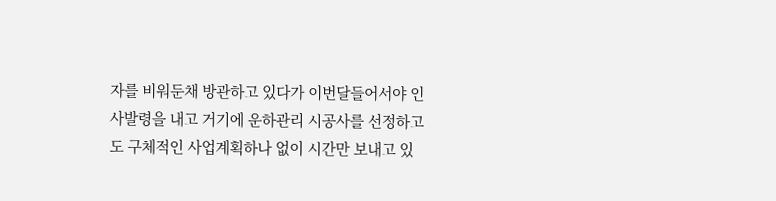자를 비워둔채 방관하고 있다가 이번달들어서야 인사발령을 내고 거기에 운하관리 시공사를 선정하고도 구체적인 사업계획하나 없이 시간만 보내고 있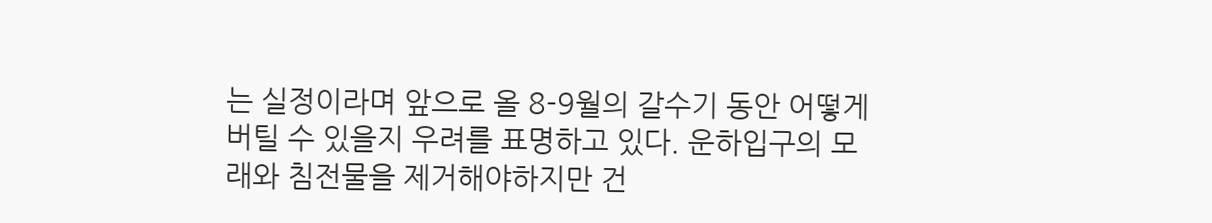는 실정이라며 앞으로 올 8-9월의 갈수기 동안 어떻게 버틸 수 있을지 우려를 표명하고 있다. 운하입구의 모래와 침전물을 제거해야하지만 건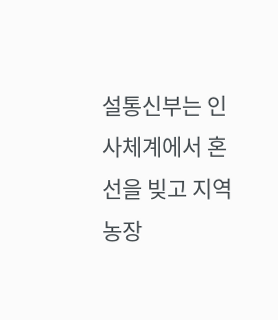설통신부는 인사체계에서 혼선을 빚고 지역 농장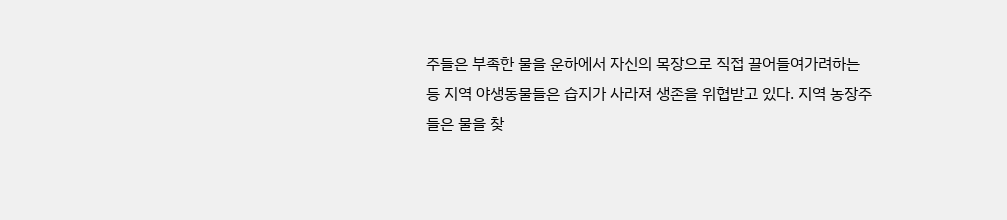주들은 부족한 물을 운하에서 자신의 목장으로 직접 끌어들여가려하는등 지역 야생동물들은 습지가 사라져 생존을 위협받고 있다. 지역 농장주들은 물을 찾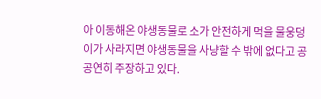아 이동해온 야생동물로 소가 안전하게 먹을 물웅덩이가 사라지면 야생동물을 사냥할 수 밖에 없다고 공공연히 주장하고 있다.